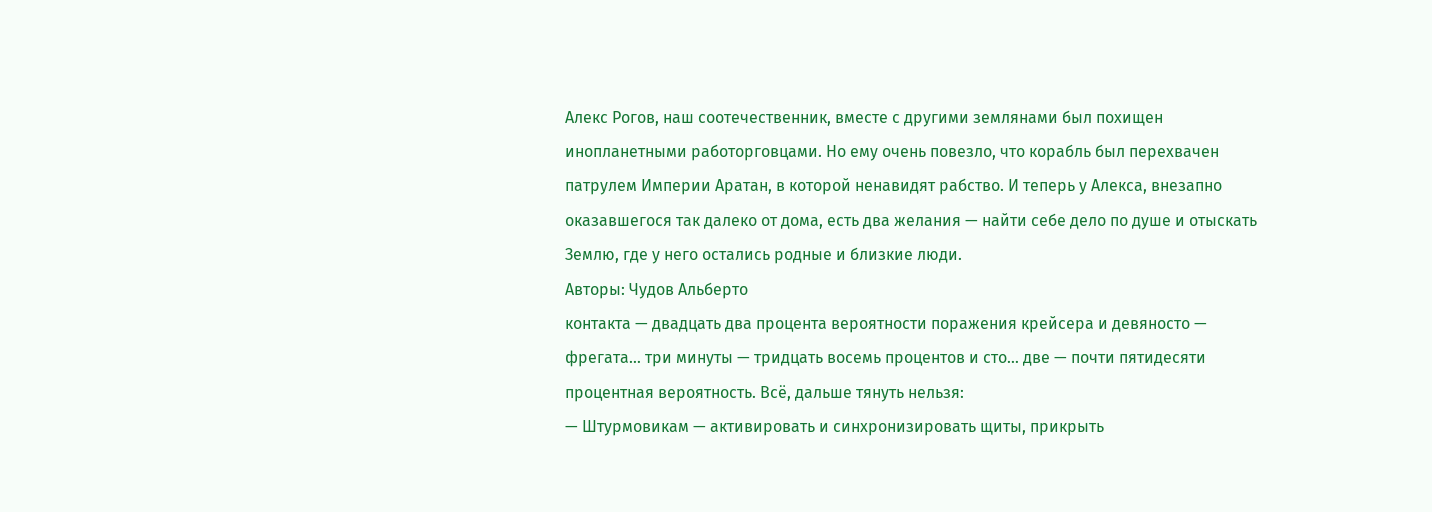Алекс Рогов, наш соотечественник, вместе с другими землянами был похищен инопланетными работорговцами. Но ему очень повезло, что корабль был перехвачен патрулем Империи Аратан, в которой ненавидят рабство. И теперь у Алекса, внезапно оказавшегося так далеко от дома, есть два желания — найти себе дело по душе и отыскать Землю, где у него остались родные и близкие люди.
Авторы: Чудов Альберто
контакта — двадцать два процента вероятности поражения крейсера и девяносто — фрегата… три минуты — тридцать восемь процентов и сто… две — почти пятидесяти процентная вероятность. Всё, дальше тянуть нельзя:
— Штурмовикам — активировать и синхронизировать щиты, прикрыть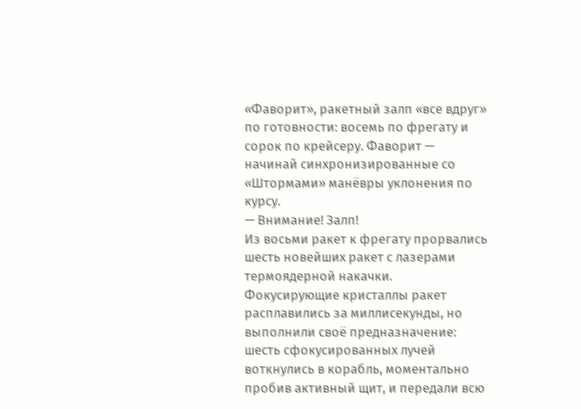«Фаворит», ракетный залп «все вдруг» по готовности: восемь по фрегату и сорок по крейсеру. Фаворит — начинай синхронизированные со «Штормами» манёвры уклонения по курсу.
— Внимание! Залп!
Из восьми ракет к фрегату прорвались шесть новейших ракет с лазерами термоядерной накачки. Фокусирующие кристаллы ракет расплавились за миллисекунды, но выполнили своё предназначение: шесть сфокусированных лучей воткнулись в корабль, моментально пробив активный щит, и передали всю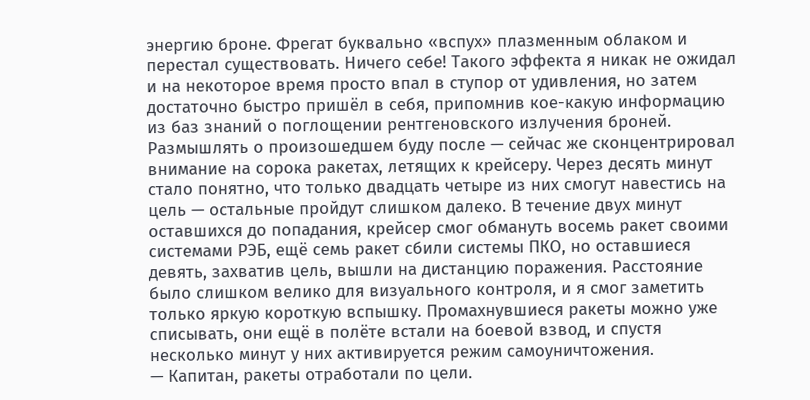энергию броне. Фрегат буквально «вспух» плазменным облаком и перестал существовать. Ничего себе! Такого эффекта я никак не ожидал и на некоторое время просто впал в ступор от удивления, но затем достаточно быстро пришёл в себя, припомнив кое-какую информацию из баз знаний о поглощении рентгеновского излучения броней. Размышлять о произошедшем буду после — сейчас же сконцентрировал внимание на сорока ракетах, летящих к крейсеру. Через десять минут стало понятно, что только двадцать четыре из них смогут навестись на цель — остальные пройдут слишком далеко. В течение двух минут оставшихся до попадания, крейсер смог обмануть восемь ракет своими системами РЭБ, ещё семь ракет сбили системы ПКО, но оставшиеся девять, захватив цель, вышли на дистанцию поражения. Расстояние было слишком велико для визуального контроля, и я смог заметить только яркую короткую вспышку. Промахнувшиеся ракеты можно уже списывать, они ещё в полёте встали на боевой взвод, и спустя несколько минут у них активируется режим самоуничтожения.
— Капитан, ракеты отработали по цели.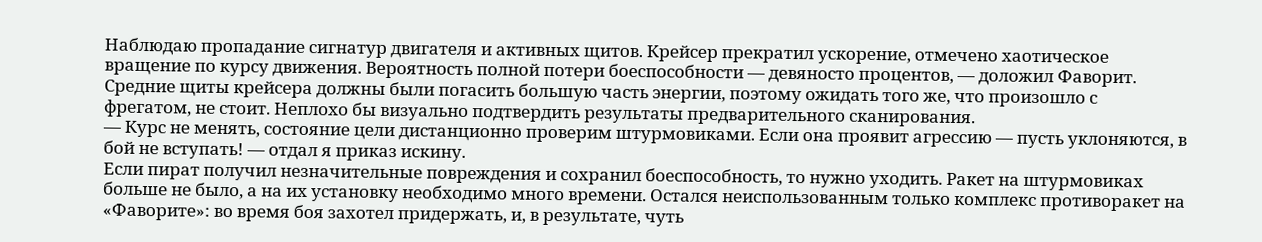Наблюдаю пропадание сигнатур двигателя и активных щитов. Крейсер прекратил ускорение, отмечено хаотическое вращение по курсу движения. Вероятность полной потери боеспособности — девяносто процентов, — доложил Фаворит. Средние щиты крейсера должны были погасить большую часть энергии, поэтому ожидать того же, что произошло с фрегатом, не стоит. Неплохо бы визуально подтвердить результаты предварительного сканирования.
— Курс не менять, состояние цели дистанционно проверим штурмовиками. Если она проявит агрессию — пусть уклоняются, в бой не вступать! — отдал я приказ искину.
Если пират получил незначительные повреждения и сохранил боеспособность, то нужно уходить. Ракет на штурмовиках больше не было, а на их установку необходимо много времени. Остался неиспользованным только комплекс противоракет на «Фаворите»: во время боя захотел придержать, и, в результате, чуть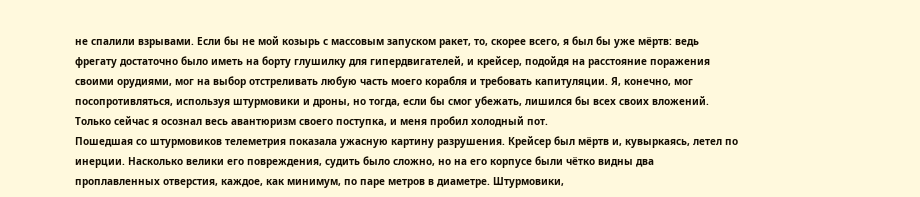не спалили взрывами. Если бы не мой козырь с массовым запуском ракет, то, скорее всего, я был бы уже мёртв: ведь фрегату достаточно было иметь на борту глушилку для гипердвигателей, и крейсер, подойдя на расстояние поражения своими орудиями, мог на выбор отстреливать любую часть моего корабля и требовать капитуляции. Я, конечно, мог посопротивляться, используя штурмовики и дроны, но тогда, если бы смог убежать, лишился бы всех своих вложений. Только сейчас я осознал весь авантюризм своего поступка, и меня пробил холодный пот.
Пошедшая со штурмовиков телеметрия показала ужасную картину разрушения. Крейсер был мёртв и, кувыркаясь, летел по инерции. Насколько велики его повреждения, судить было сложно, но на его корпусе были чётко видны два проплавленных отверстия, каждое, как минимум, по паре метров в диаметре. Штурмовики,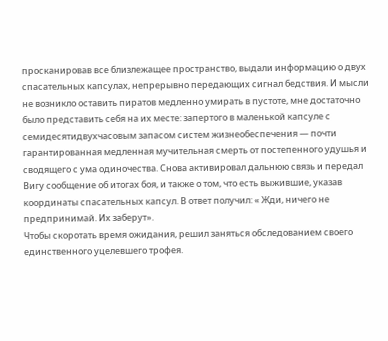просканировав все близлежащее пространство, выдали информацию о двух спасательных капсулах, непрерывно передающих сигнал бедствия. И мысли не возникло оставить пиратов медленно умирать в пустоте, мне достаточно было представить себя на их месте: запертого в маленькой капсуле с семидесятидвухчасовым запасом систем жизнеобеспечения — почти гарантированная медленная мучительная смерть от постепенного удушья и сводящего с ума одиночества. Снова активировал дальнюю связь и передал Вигу сообщение об итогах боя, и также о том, что есть выжившие, указав координаты спасательных капсул. В ответ получил: « Жди, ничего не предпринимай. Их заберут».
Чтобы скоротать время ожидания, решил заняться обследованием своего единственного уцелевшего трофея.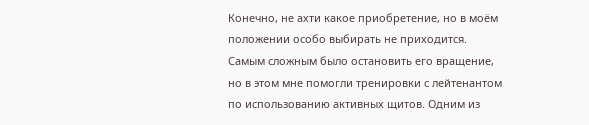Конечно, не ахти какое приобретение, но в моём положении особо выбирать не приходится. Самым сложным было остановить его вращение, но в этом мне помогли тренировки с лейтенантом по использованию активных щитов. Одним из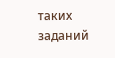таких заданий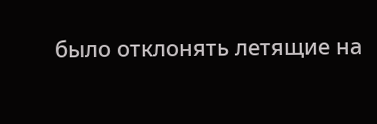было отклонять летящие на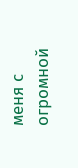меня с огромной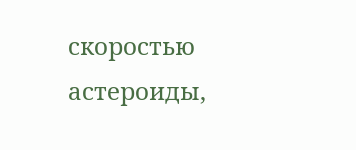скоростью астероиды,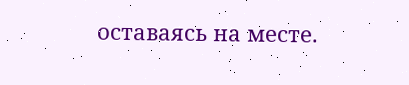оставаясь на месте.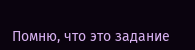Помню, что это задание